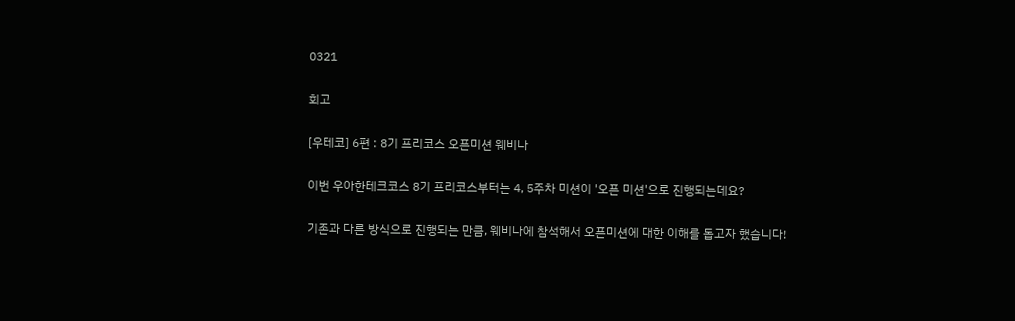0321

회고

[우테코] 6편 : 8기 프리코스 오픈미션 웨비나

이번 우아한테크코스 8기 프리코스부터는 4, 5주차 미션이 '오픈 미션'으로 진행되는데요?

기존과 다른 방식으로 진행되는 만큼, 웨비나에 참석해서 오픈미션에 대한 이해를 돕고자 했습니다!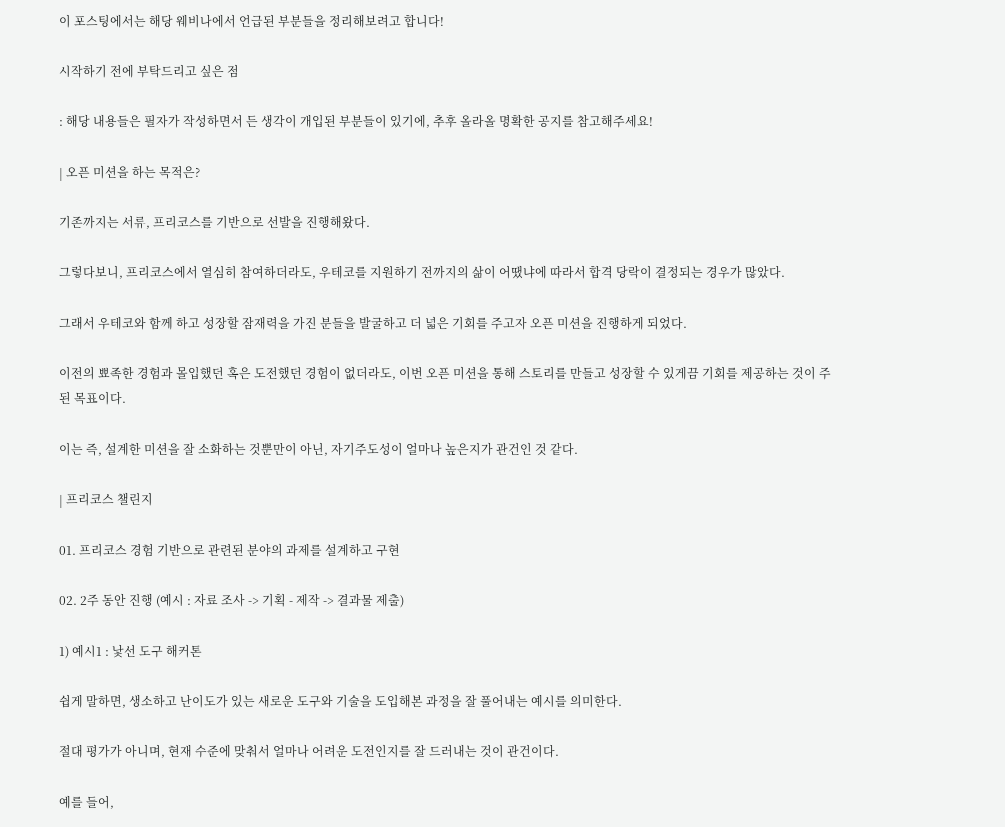이 포스팅에서는 해당 웨비나에서 언급된 부분들을 정리해보려고 합니다!

시작하기 전에 부탁드리고 싶은 점

: 해당 내용들은 필자가 작성하면서 든 생각이 개입된 부분들이 있기에, 추후 올라올 명확한 공지를 참고해주세요!

| 오픈 미션을 하는 목적은?

기존까지는 서류, 프리코스를 기반으로 선발을 진행해왔다.

그렇다보니, 프리코스에서 열심히 참여하더라도, 우테코를 지원하기 전까지의 삶이 어땠냐에 따라서 합격 당락이 결정되는 경우가 많았다.

그래서 우테코와 함께 하고 성장할 잠재력을 가진 분들을 발굴하고 더 넓은 기회를 주고자 오픈 미션을 진행하게 되었다.

이전의 뾰족한 경험과 몰입했던 혹은 도전했던 경험이 없더라도, 이번 오픈 미션을 통해 스토리를 만들고 성장할 수 있게끔 기회를 제공하는 것이 주된 목표이다.

이는 즉, 설계한 미션을 잘 소화하는 것뿐만이 아닌, 자기주도성이 얼마나 높은지가 관건인 것 같다.

| 프리코스 챌린지

01. 프리코스 경험 기반으로 관련된 분야의 과제를 설계하고 구현

02. 2주 동안 진행 (예시 : 자료 조사 -> 기획 - 제작 -> 결과물 제출)

1) 예시1 : 낯선 도구 해커톤

쉽게 말하면, 생소하고 난이도가 있는 새로운 도구와 기술을 도입해본 과정을 잘 풀어내는 예시를 의미한다.

절대 평가가 아니며, 현재 수준에 맞춰서 얼마나 어려운 도전인지를 잘 드러내는 것이 관건이다.

예를 들어,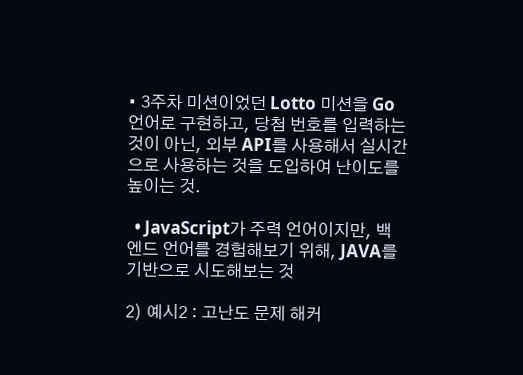• 3주차 미션이었던 Lotto 미션을 Go 언어로 구현하고, 당첨 번호를 입력하는 것이 아닌, 외부 API를 사용해서 실시간으로 사용하는 것을 도입하여 난이도를 높이는 것.

  • JavaScript가 주력 언어이지만, 백엔드 언어를 경험해보기 위해, JAVA를 기반으로 시도해보는 것

2) 예시2 : 고난도 문제 해커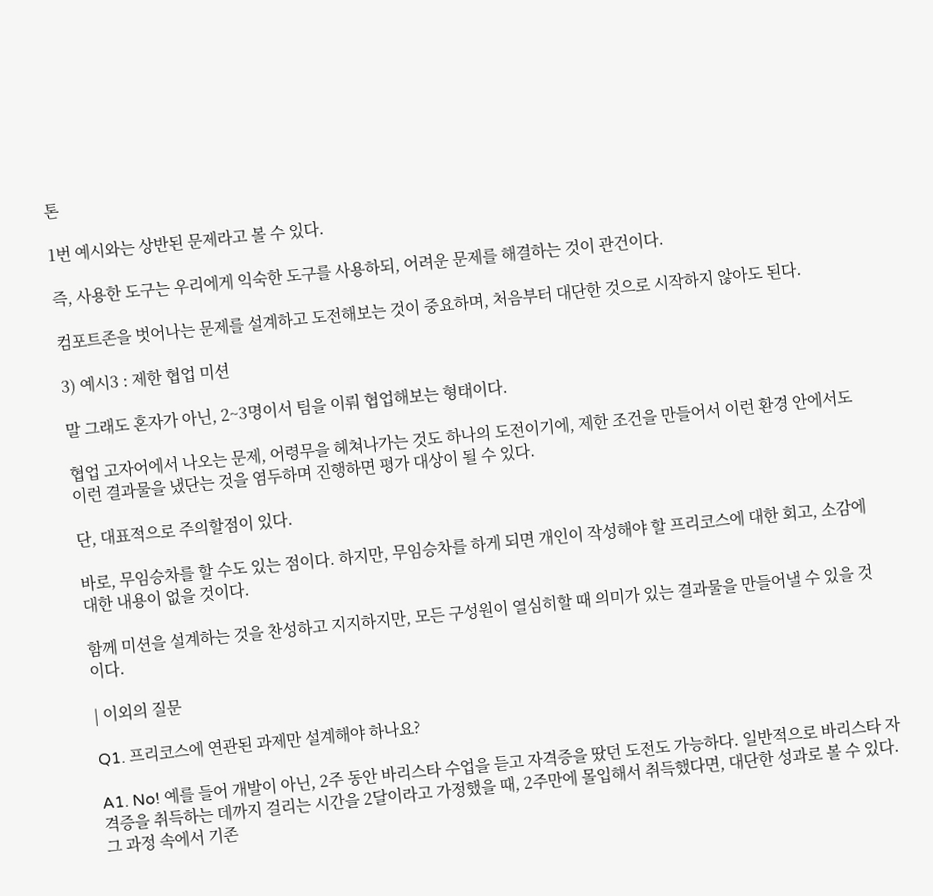톤

1번 예시와는 상반된 문제라고 볼 수 있다.

즉, 사용한 도구는 우리에게 익숙한 도구를 사용하되, 어려운 문제를 해결하는 것이 관건이다.

컴포트존을 벗어나는 문제를 설계하고 도전해보는 것이 중요하며, 처음부터 대단한 것으로 시작하지 않아도 된다.

3) 예시3 : 제한 협업 미션

말 그래도 혼자가 아닌, 2~3명이서 팀을 이뤄 협업해보는 형태이다.

협업 고자어에서 나오는 문제, 어령무을 헤쳐나가는 것도 하나의 도전이기에, 제한 조건을 만들어서 이런 환경 안에서도 이런 결과물을 냈단는 것을 염두하며 진행하면 평가 대상이 될 수 있다.

단, 대표적으로 주의할점이 있다.

바로, 무임승차를 할 수도 있는 점이다. 하지만, 무임승차를 하게 되면 개인이 작성해야 할 프리코스에 대한 회고, 소감에 대한 내용이 없을 것이다.

함께 미션을 설계하는 것을 찬성하고 지지하지만, 모든 구성원이 열심히할 때 의미가 있는 결과물을 만들어낼 수 있을 것이다.

| 이외의 질문

Q1. 프리코스에 연관된 과제만 설계해야 하나요?

A1. No! 예를 들어 개발이 아닌, 2주 동안 바리스타 수업을 듣고 자격증을 땄던 도전도 가능하다. 일반적으로 바리스타 자격증을 취득하는 데까지 걸리는 시간을 2달이라고 가정했을 때, 2주만에 몰입해서 취득했다면, 대단한 성과로 볼 수 있다. 그 과정 속에서 기존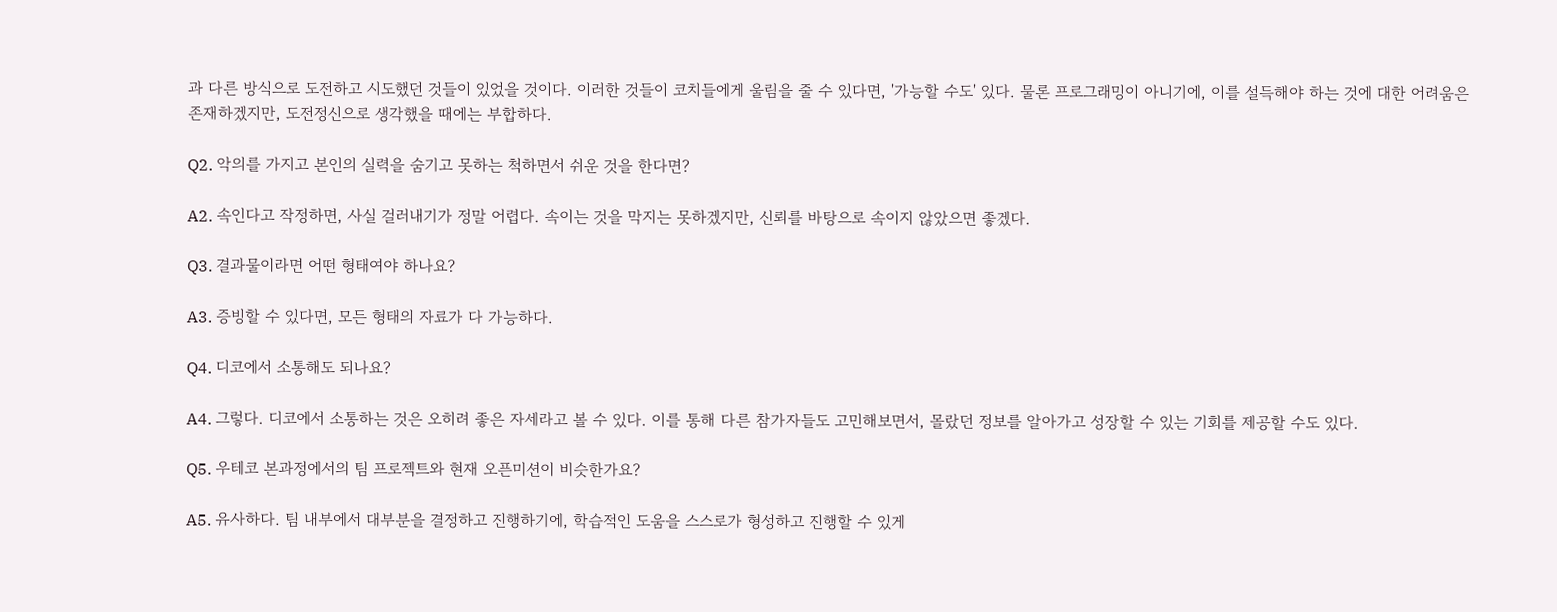과 다른 방식으로 도전하고 시도했던 것들이 있었을 것이다. 이러한 것들이 코치들에게 울림을 줄 수 있다면, '가능할 수도' 있다. 물론 프로그래밍이 아니기에, 이를 설득해야 하는 것에 대한 어려움은 존재하겠지만, 도전정신으로 생각했을 때에는 부합하다.

Q2. 악의를 가지고 본인의 실력을 숨기고 못하는 척하면서 쉬운 것을 한다면?

A2. 속인다고 작정하면, 사실 걸러내기가 정말 어렵다. 속이는 것을 막지는 못하겠지만, 신뢰를 바탕으로 속이지 않았으면 좋겠다.

Q3. 결과물이라면 어떤 형태여야 하나요?

A3. 증빙할 수 있다면, 모든 형태의 자료가 다 가능하다.

Q4. 디코에서 소통해도 되나요?

A4. 그렇다. 디코에서 소통하는 것은 오히려 좋은 자세라고 볼 수 있다. 이를 통해 다른 참가자들도 고민해보면서, 몰랐던 정보를 알아가고 성장할 수 있는 기회를 제공할 수도 있다.

Q5. 우테코 본과정에서의 팀 프로젝트와 현재 오픈미션이 비슷한가요?

A5. 유사하다. 팀 내부에서 대부분을 결정하고 진행하기에, 학습적인 도움을 스스로가 형성하고 진행할 수 있게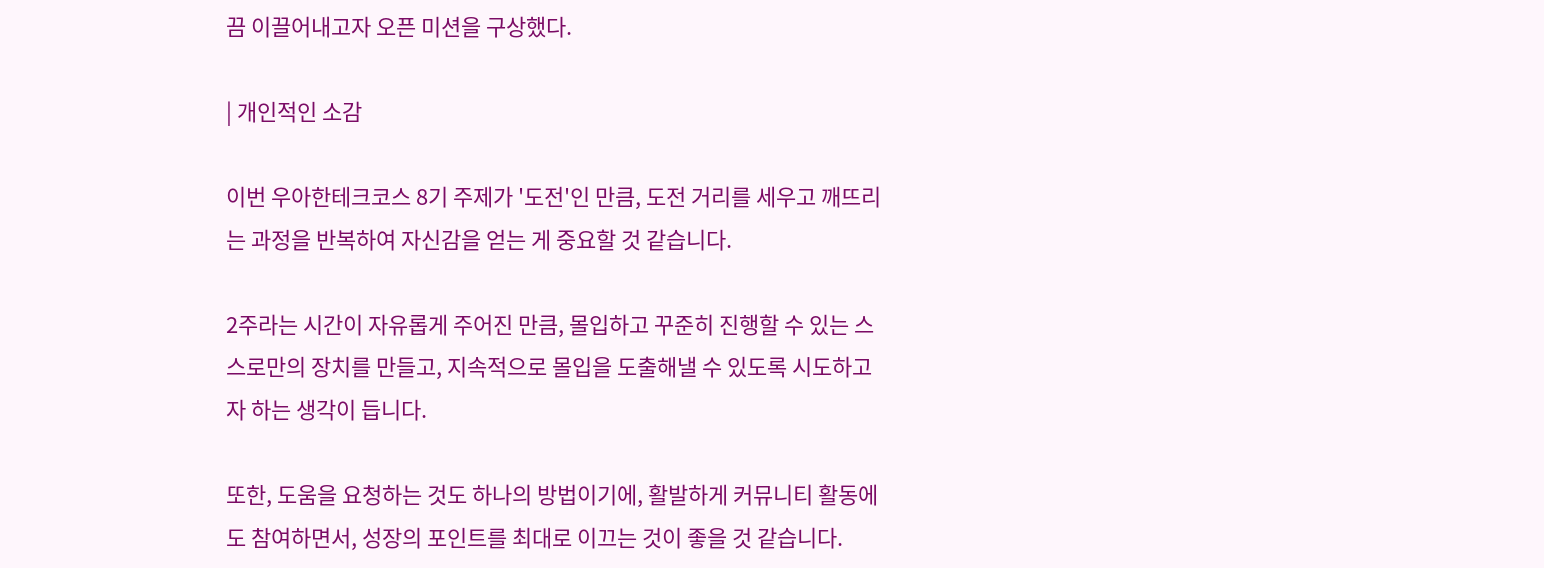끔 이끌어내고자 오픈 미션을 구상했다.

| 개인적인 소감

이번 우아한테크코스 8기 주제가 '도전'인 만큼, 도전 거리를 세우고 깨뜨리는 과정을 반복하여 자신감을 얻는 게 중요할 것 같습니다.

2주라는 시간이 자유롭게 주어진 만큼, 몰입하고 꾸준히 진행할 수 있는 스스로만의 장치를 만들고, 지속적으로 몰입을 도출해낼 수 있도록 시도하고자 하는 생각이 듭니다.

또한, 도움을 요청하는 것도 하나의 방법이기에, 활발하게 커뮤니티 활동에도 참여하면서, 성장의 포인트를 최대로 이끄는 것이 좋을 것 같습니다.